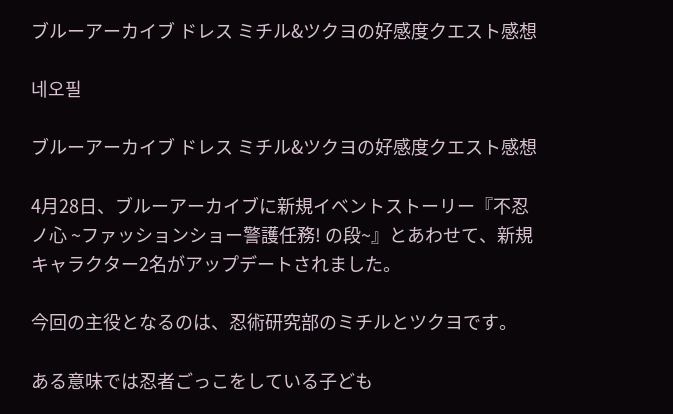ブルーアーカイブ ドレス ミチル&ツクヨの好感度クエスト感想

네오필

ブルーアーカイブ ドレス ミチル&ツクヨの好感度クエスト感想

4月28日、ブルーアーカイブに新規イベントストーリー『不忍ノ心 ~ファッションショー警護任務! の段~』とあわせて、新規キャラクター2名がアップデートされました。

今回の主役となるのは、忍術研究部のミチルとツクヨです。

ある意味では忍者ごっこをしている子ども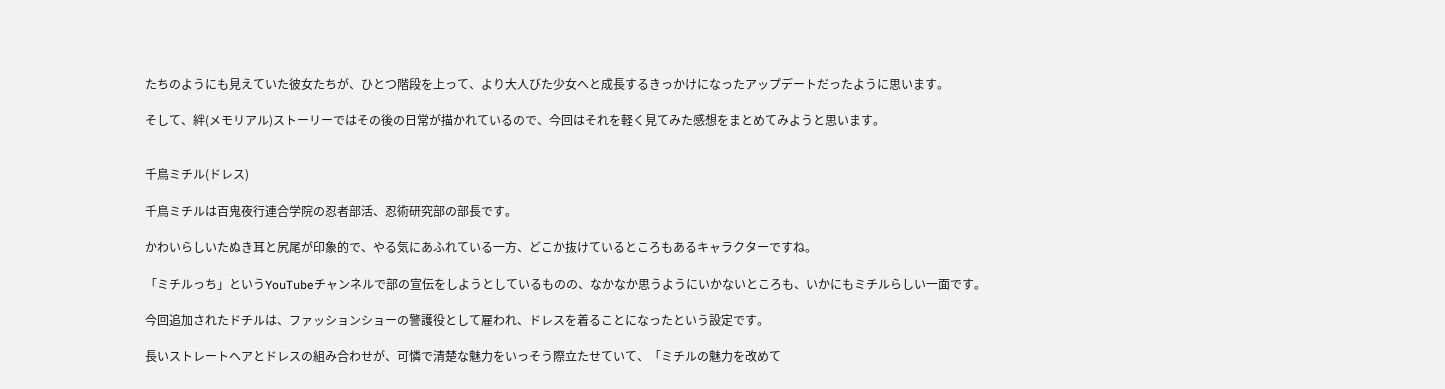たちのようにも見えていた彼女たちが、ひとつ階段を上って、より大人びた少女へと成長するきっかけになったアップデートだったように思います。

そして、絆(メモリアル)ストーリーではその後の日常が描かれているので、今回はそれを軽く見てみた感想をまとめてみようと思います。


千鳥ミチル(ドレス)

千鳥ミチルは百鬼夜行連合学院の忍者部活、忍術研究部の部長です。

かわいらしいたぬき耳と尻尾が印象的で、やる気にあふれている一方、どこか抜けているところもあるキャラクターですね。

「ミチルっち」というYouTubeチャンネルで部の宣伝をしようとしているものの、なかなか思うようにいかないところも、いかにもミチルらしい一面です。

今回追加されたドチルは、ファッションショーの警護役として雇われ、ドレスを着ることになったという設定です。

長いストレートヘアとドレスの組み合わせが、可憐で清楚な魅力をいっそう際立たせていて、「ミチルの魅力を改めて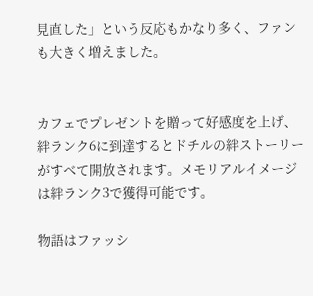見直した」という反応もかなり多く、ファンも大きく増えました。


カフェでプレゼントを贈って好感度を上げ、絆ランク6に到達するとドチルの絆ストーリーがすべて開放されます。メモリアルイメージは絆ランク3で獲得可能です。

物語はファッシ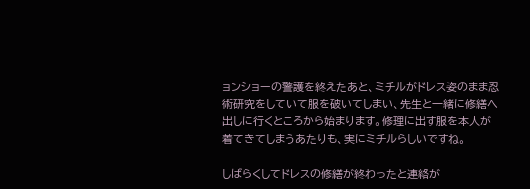ョンショーの警護を終えたあと、ミチルがドレス姿のまま忍術研究をしていて服を破いてしまい、先生と一緒に修繕へ出しに行くところから始まります。修理に出す服を本人が着てきてしまうあたりも、実にミチルらしいですね。

しばらくしてドレスの修繕が終わったと連絡が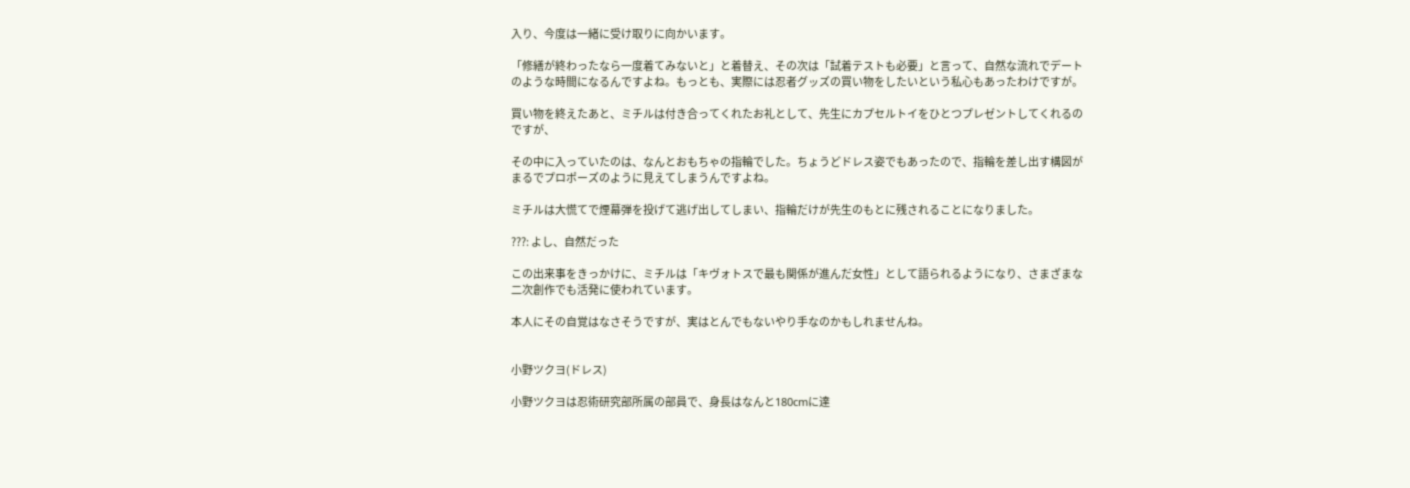入り、今度は一緒に受け取りに向かいます。

「修繕が終わったなら一度着てみないと」と着替え、その次は「試着テストも必要」と言って、自然な流れでデートのような時間になるんですよね。もっとも、実際には忍者グッズの買い物をしたいという私心もあったわけですが。

買い物を終えたあと、ミチルは付き合ってくれたお礼として、先生にカプセルトイをひとつプレゼントしてくれるのですが、

その中に入っていたのは、なんとおもちゃの指輪でした。ちょうどドレス姿でもあったので、指輪を差し出す構図がまるでプロポーズのように見えてしまうんですよね。

ミチルは大慌てで煙幕弾を投げて逃げ出してしまい、指輪だけが先生のもとに残されることになりました。

???: よし、自然だった

この出来事をきっかけに、ミチルは「キヴォトスで最も関係が進んだ女性」として語られるようになり、さまざまな二次創作でも活発に使われています。

本人にその自覚はなさそうですが、実はとんでもないやり手なのかもしれませんね。


小野ツクヨ(ドレス)

小野ツクヨは忍術研究部所属の部員で、身長はなんと180cmに達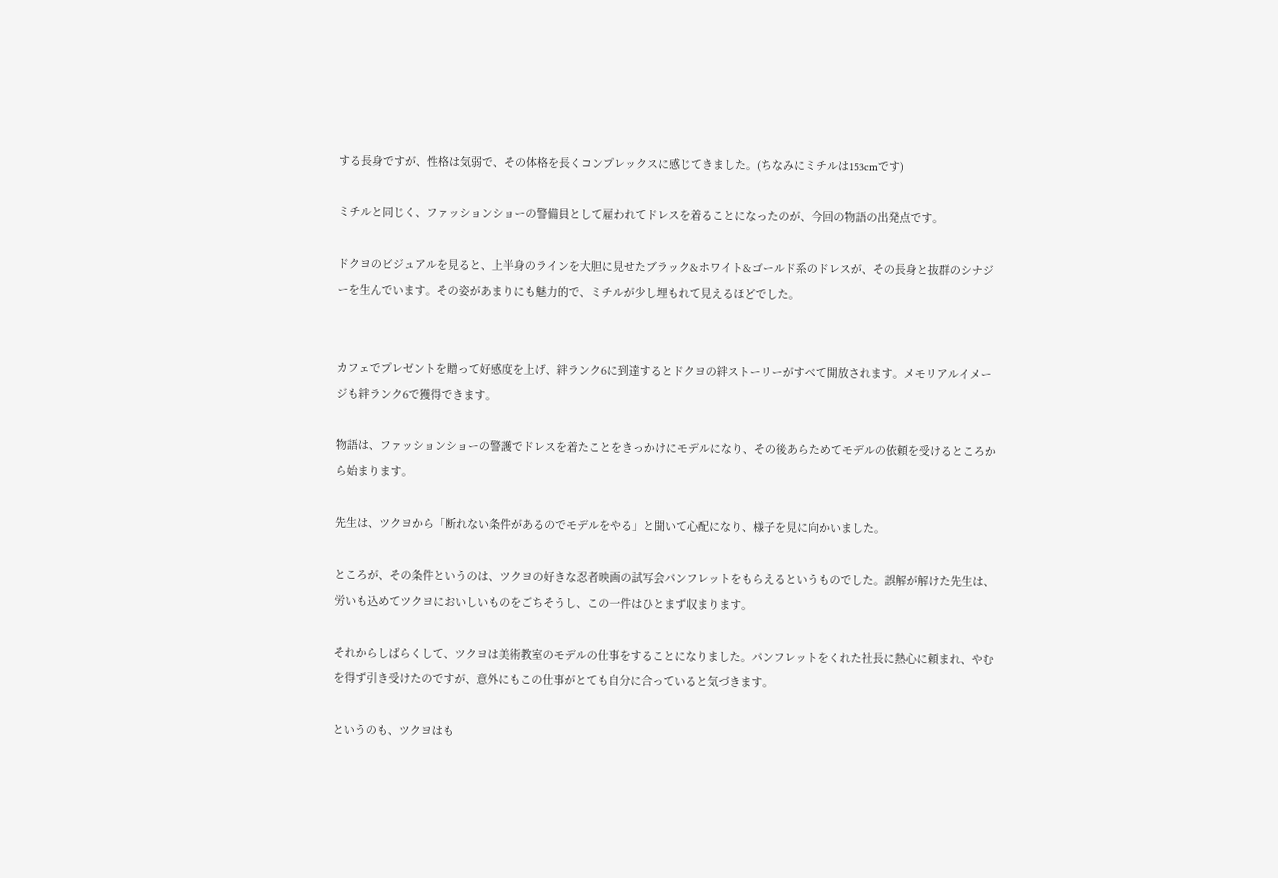する長身ですが、性格は気弱で、その体格を長くコンプレックスに感じてきました。(ちなみにミチルは153cmです)

ミチルと同じく、ファッションショーの警備員として雇われてドレスを着ることになったのが、今回の物語の出発点です。

ドクヨのビジュアルを見ると、上半身のラインを大胆に見せたブラック&ホワイト&ゴールド系のドレスが、その長身と抜群のシナジーを生んでいます。その姿があまりにも魅力的で、ミチルが少し埋もれて見えるほどでした。


カフェでプレゼントを贈って好感度を上げ、絆ランク6に到達するとドクヨの絆ストーリーがすべて開放されます。メモリアルイメージも絆ランク6で獲得できます。

物語は、ファッションショーの警護でドレスを着たことをきっかけにモデルになり、その後あらためてモデルの依頼を受けるところから始まります。

先生は、ツクヨから「断れない条件があるのでモデルをやる」と聞いて心配になり、様子を見に向かいました。

ところが、その条件というのは、ツクヨの好きな忍者映画の試写会パンフレットをもらえるというものでした。誤解が解けた先生は、労いも込めてツクヨにおいしいものをごちそうし、この一件はひとまず収まります。

それからしばらくして、ツクヨは美術教室のモデルの仕事をすることになりました。パンフレットをくれた社長に熱心に頼まれ、やむを得ず引き受けたのですが、意外にもこの仕事がとても自分に合っていると気づきます。

というのも、ツクヨはも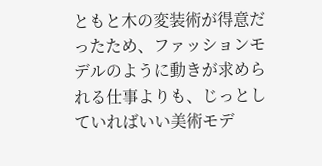ともと木の変装術が得意だったため、ファッションモデルのように動きが求められる仕事よりも、じっとしていればいい美術モデ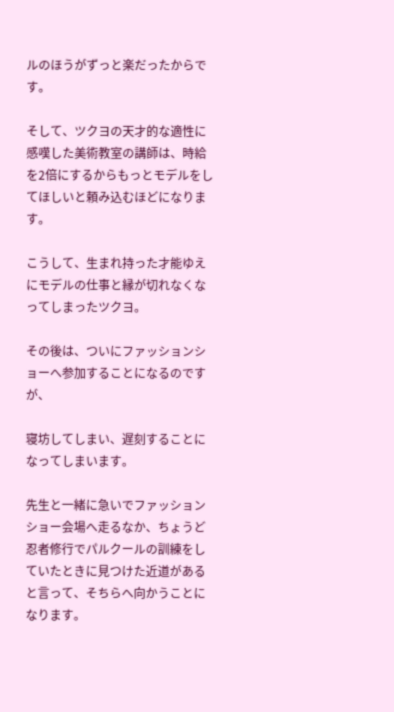ルのほうがずっと楽だったからです。

そして、ツクヨの天才的な適性に感嘆した美術教室の講師は、時給を2倍にするからもっとモデルをしてほしいと頼み込むほどになります。

こうして、生まれ持った才能ゆえにモデルの仕事と縁が切れなくなってしまったツクヨ。

その後は、ついにファッションショーへ参加することになるのですが、

寝坊してしまい、遅刻することになってしまいます。

先生と一緒に急いでファッションショー会場へ走るなか、ちょうど忍者修行でパルクールの訓練をしていたときに見つけた近道があると言って、そちらへ向かうことになります。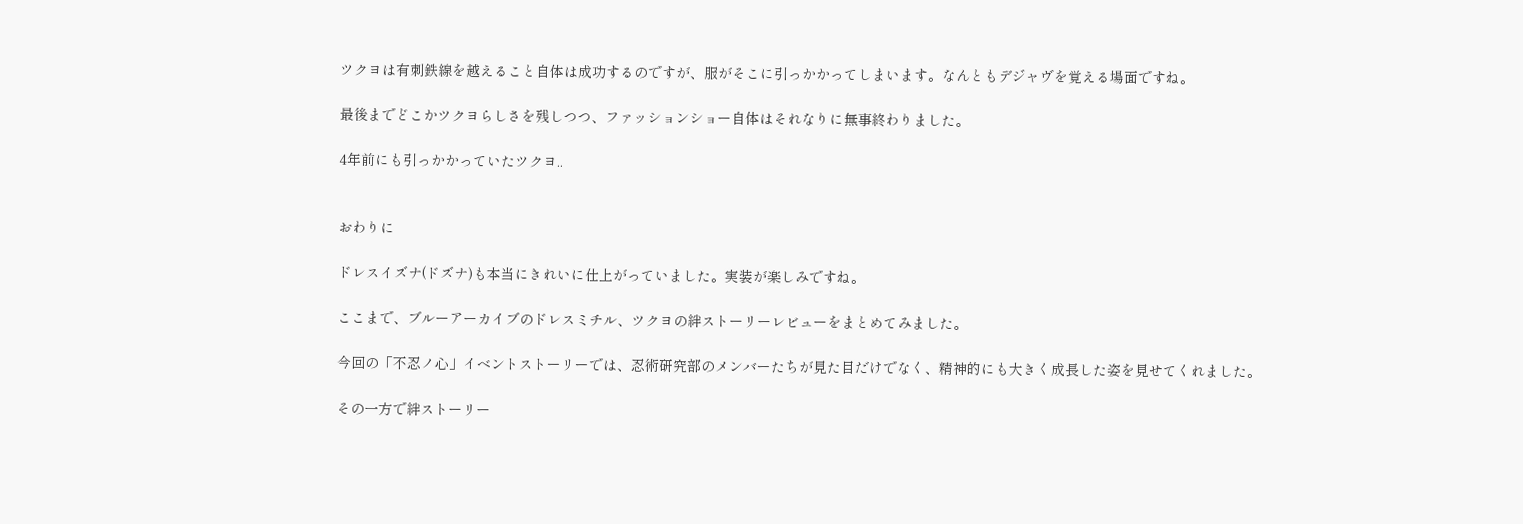ツクヨは有刺鉄線を越えること自体は成功するのですが、服がそこに引っかかってしまいます。なんともデジャヴを覚える場面ですね。

最後までどこかツクヨらしさを残しつつ、ファッションショー自体はそれなりに無事終わりました。

4年前にも引っかかっていたツクヨ..


おわりに

ドレスイズナ(ドズナ)も本当にきれいに仕上がっていました。実装が楽しみですね。

ここまで、ブルーアーカイブのドレスミチル、ツクヨの絆ストーリーレビューをまとめてみました。

今回の「不忍ノ心」イベントストーリーでは、忍術研究部のメンバーたちが見た目だけでなく、精神的にも大きく成長した姿を見せてくれました。

その一方で絆ストーリー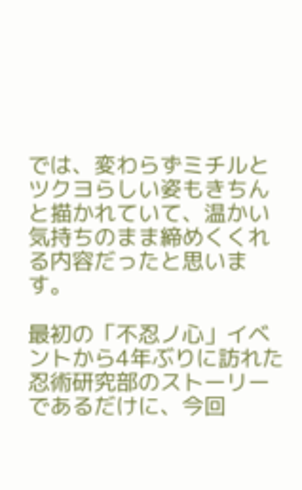では、変わらずミチルとツクヨらしい姿もきちんと描かれていて、温かい気持ちのまま締めくくれる内容だったと思います。

最初の「不忍ノ心」イベントから4年ぶりに訪れた忍術研究部のストーリーであるだけに、今回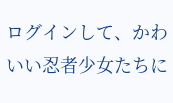ログインして、かわいい忍者少女たちに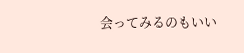会ってみるのもいい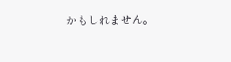かもしれません。